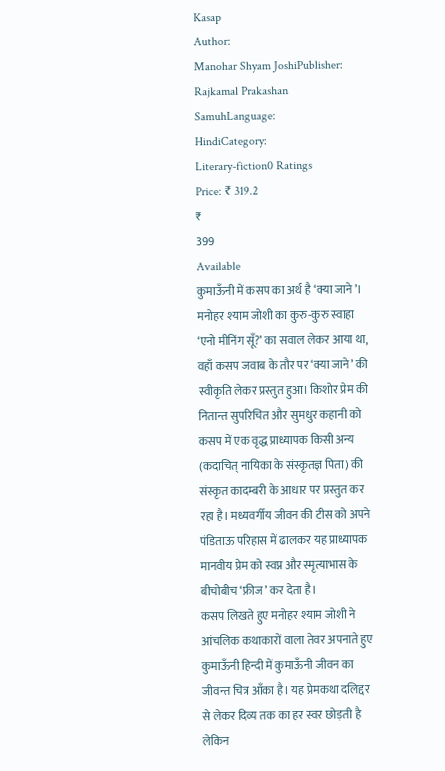Kasap
Author:
Manohar Shyam JoshiPublisher:
Rajkamal Prakashan SamuhLanguage:
HindiCategory:
Literary-fiction0 Ratings
Price: ₹ 319.2
₹
399
Available
कुमाऊँनी में कसप का अर्थ है ‘क्या जाने’। मनोहर श्याम जोशी का कुरु-कुरु स्वाहा ‘एनो मीनिंग सूँ?’ का सवाल लेकर आया था, वहाँ कसप जवाब के तौर पर ‘क्या जाने’ की स्वीकृति लेकर प्रस्तुत हुआ। किशोर प्रेम की नितान्त सुपरिचित और सुमधुर कहानी को कसप में एक वृद्ध प्राध्यापक किसी अन्य (कदाचित् नायिका के संस्कृतज्ञ पिता) की संस्कृत कादम्बरी के आधार पर प्रस्तुत कर रहा है। मध्यवर्गीय जीवन की टीस को अपने पंडिताऊ परिहास में ढालकर यह प्राध्यापक मानवीय प्रेम को स्वप्न और स्मृत्याभास के बीचोबीच ‘फ्रीज’ कर देता है।
कसप लिखते हुए मनोहर श्याम जोशी ने आंचलिक कथाकारों वाला तेवर अपनाते हुए कुमाऊँनी हिन्दी में कुमाऊँनी जीवन का जीवन्त चित्र आँका है। यह प्रेमकथा दलिद्दर से लेकर दिव्य तक का हर स्वर छोड़ती है लेकिन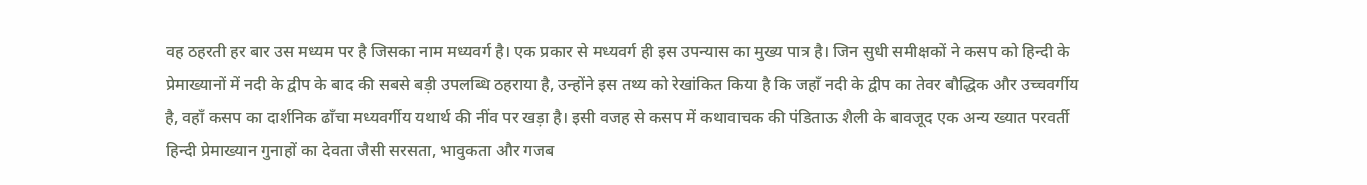वह ठहरती हर बार उस मध्यम पर है जिसका नाम मध्यवर्ग है। एक प्रकार से मध्यवर्ग ही इस उपन्यास का मुख्य पात्र है। जिन सुधी समीक्षकों ने कसप को हिन्दी के प्रेमाख्यानों में नदी के द्वीप के बाद की सबसे बड़ी उपलब्धि ठहराया है, उन्होंने इस तथ्य को रेखांकित किया है कि जहाँ नदी के द्वीप का तेवर बौद्धिक और उच्चवर्गीय है, वहाँ कसप का दार्शनिक ढाँचा मध्यवर्गीय यथार्थ की नींव पर खड़ा है। इसी वजह से कसप में कथावाचक की पंडिताऊ शैली के बावजूद एक अन्य ख्यात परवर्ती हिन्दी प्रेमाख्यान गुनाहों का देवता जैसी सरसता, भावुकता और गजब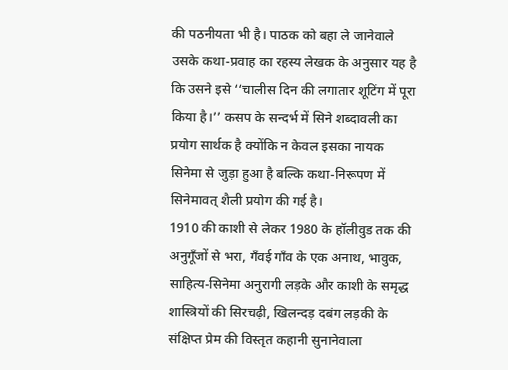की पठनीयता भी है। पाठक को बहा ले जानेवाले उसके कथा-प्रवाह का रहस्य लेखक के अनुसार यह है कि उसने इसे ‘‘चालीस दिन की लगातार शूटिंग में पूरा किया है।’’ कसप के सन्दर्भ में सिने शब्दावली का प्रयोग सार्थक है क्योंकि न केवल इसका नायक सिनेमा से जुड़ा हुआ है बल्कि कथा-निरूपण में सिनेमावत् शैली प्रयोग की गई है।
1910 की काशी से लेकर 1980 के हॉलीवुड तक की अनुगूँजों से भरा, गँवई गाँव के एक अनाथ, भावुक, साहित्य-सिनेमा अनुरागी लड़के और काशी के समृद्ध शास्त्रियों की सिरचढ़ी, खिलन्दड़ दबंग लड़की के संक्षिप्त प्रेम की विस्तृत कहानी सुनानेवाला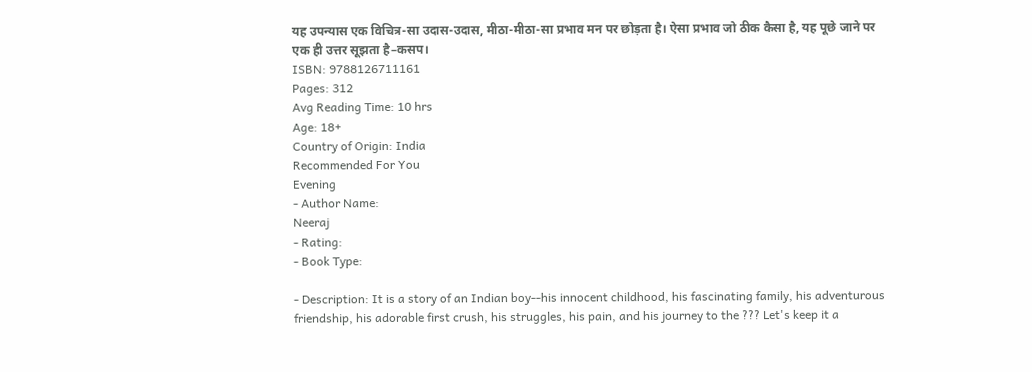यह उपन्यास एक विचित्र-सा उदास-उदास, मीठा-मीठा-सा प्रभाव मन पर छोड़ता है। ऐसा प्रभाव जो ठीक कैसा है, यह पूछे जाने पर एक ही उत्तर सूझता है–कसप।
ISBN: 9788126711161
Pages: 312
Avg Reading Time: 10 hrs
Age: 18+
Country of Origin: India
Recommended For You
Evening
- Author Name:
Neeraj
- Rating:
- Book Type:

- Description: It is a story of an Indian boy--his innocent childhood, his fascinating family, his adventurous friendship, his adorable first crush, his struggles, his pain, and his journey to the ??? Let's keep it a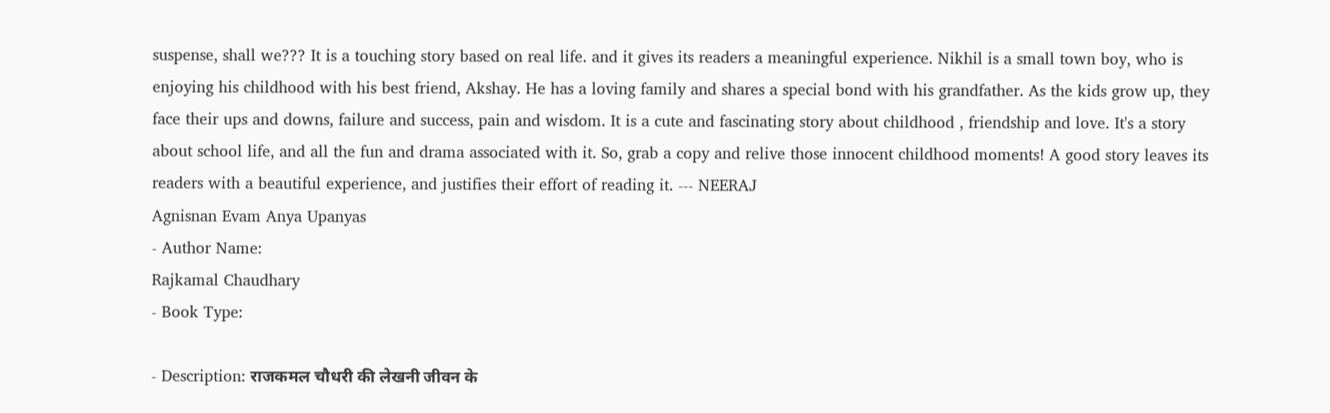suspense, shall we??? It is a touching story based on real life. and it gives its readers a meaningful experience. Nikhil is a small town boy, who is enjoying his childhood with his best friend, Akshay. He has a loving family and shares a special bond with his grandfather. As the kids grow up, they face their ups and downs, failure and success, pain and wisdom. It is a cute and fascinating story about childhood , friendship and love. It's a story about school life, and all the fun and drama associated with it. So, grab a copy and relive those innocent childhood moments! A good story leaves its readers with a beautiful experience, and justifies their effort of reading it. --- NEERAJ
Agnisnan Evam Anya Upanyas
- Author Name:
Rajkamal Chaudhary
- Book Type:

- Description: राजकमल चौधरी की लेखनी जीवन के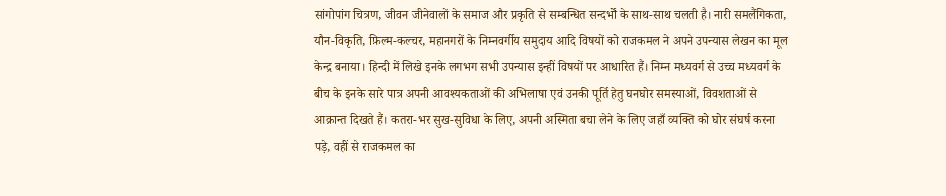सांगोपांग चित्रण, जीवन जीनेवालों के समाज और प्रकृति से सम्बन्धित सन्दर्भों के साथ-साथ चलती है। नारी समलैंगिकता, यौन-विकृति, फ़िल्म-कल्चर, महानगरों के निम्नवर्गीय समुदाय आदि विषयों को राजकमल ने अपने उपन्यास लेखन का मूल केन्द्र बनाया। हिन्दी में लिखे इनके लगभग सभी उपन्यास इन्हीं विषयों पर आधारित हैं। निम्न मध्यवर्ग से उच्च मध्यवर्ग के बीच के इनके सारे पात्र अपनी आवश्यकताओं की अभिलाषा एवं उनकी पूर्ति हेतु घनघोर समस्याओं, विवशताओं से आक्रान्त दिखते हैं। कतरा-भर सुख-सुविधा के लिए, अपनी अस्मिता बचा लेने के लिए जहाँ व्यक्ति को घोर संघर्ष करना पड़े, वहीं से राजकमल का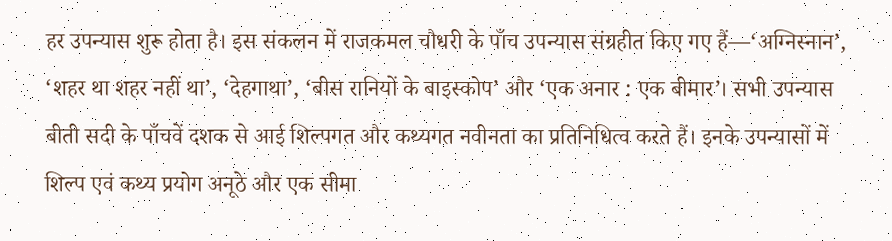हर उपन्यास शुरू होता है। इस संकलन में राजकमल चौधरी के पाँच उपन्यास संग्रहीत किए गए हैं—‘अग्निस्नान’, ‘शहर था शहर नहीं था’, ‘देहगाथा’, ‘बीस रानियों के बाइस्कोप’ और ‘एक अनार : एक बीमार’। सभी उपन्यास बीती सदी के पाँचवें दशक से आई शिल्पगत और कथ्यगत नवीनता का प्रतिनिधित्व करते हैं। इनके उपन्यासों में शिल्प एवं कथ्य प्रयोग अनूठे और एक सीमा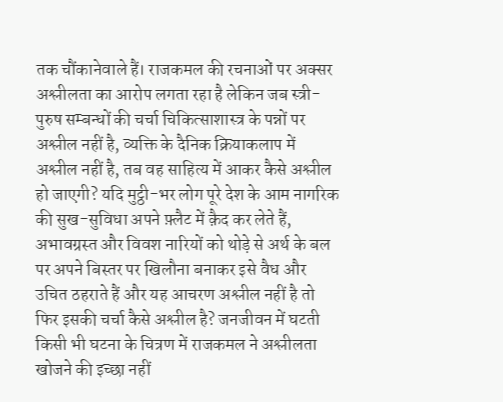तक चौंकानेवाले हैं। राजकमल की रचनाओं पर अक्सर अश्लीलता का आरोप लगता रहा है लेकिन जब स्त्री-पुरुष सम्बन्धों की चर्चा चिकित्साशास्त्र के पन्नों पर अश्लील नहीं है, व्यक्ति के दैनिक क्रियाकलाप में अश्लील नहीं है, तब वह साहित्य में आकर कैसे अश्लील हो जाएगी? यदि मुट्ठी-भर लोग पूरे देश के आम नागरिक की सुख-सुविधा अपने फ़्लैट में क़ैद कर लेते हैं, अभावग्रस्त और विवश नारियों को थोड़े से अर्थ के बल पर अपने बिस्तर पर खिलौना बनाकर इसे वैध और उचित ठहराते हैं और यह आचरण अश्लील नहीं है तो फिर इसकी चर्चा कैसे अश्लील है? जनजीवन में घटती किसी भी घटना के चित्रण में राजकमल ने अश्लीलता खोजने की इच्छा नहीं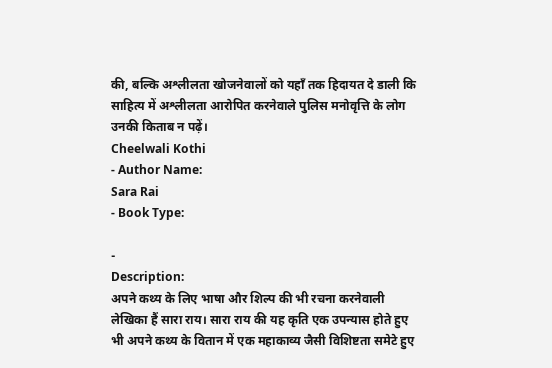की, बल्कि अश्लीलता खोजनेवालों को यहाँ तक हिदायत दे डाली कि साहित्य में अश्लीलता आरोपित करनेवाले पुलिस मनोवृत्ति के लोग उनकी किताब न पढ़ें।
Cheelwali Kothi
- Author Name:
Sara Rai
- Book Type:

-
Description:
अपने कथ्य के लिए भाषा और शिल्प की भी रचना करनेवाली लेखिका हैं सारा राय। सारा राय की यह कृति एक उपन्यास होते हुए भी अपने कथ्य के वितान में एक महाकाव्य जैसी विशिष्टता समेटे हुए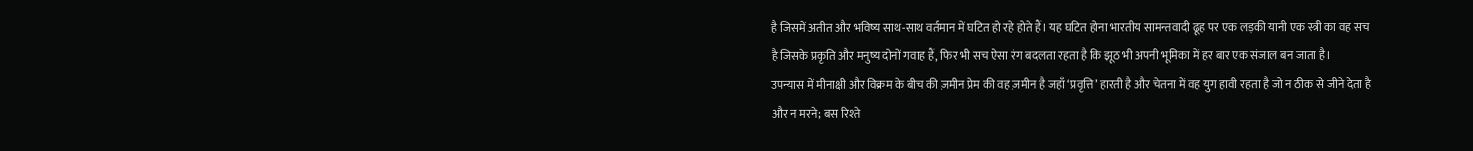है जिसमें अतीत और भविष्य साथ-साथ वर्तमान में घटित हो रहे होते हैं। यह घटित होना भारतीय सामन्तवादी ढूह पर एक लड़की यानी एक स्त्री का वह सच है जिसके प्रकृति और मनुष्य दोनों गवाह हैं, फिर भी सच ऐसा रंग बदलता रहता है कि झूठ भी अपनी भूमिका में हर बार एक संजाल बन जाता है।
उपन्यास में मीनाक्षी और विक्रम के बीच की ज़मीन प्रेम की वह ज़मीन है जहाँ ‘प्रवृत्ति’ हारती है और चेतना में वह युग हावी रहता है जो न ठीक से जीने देता है और न मरने; बस रिश्ते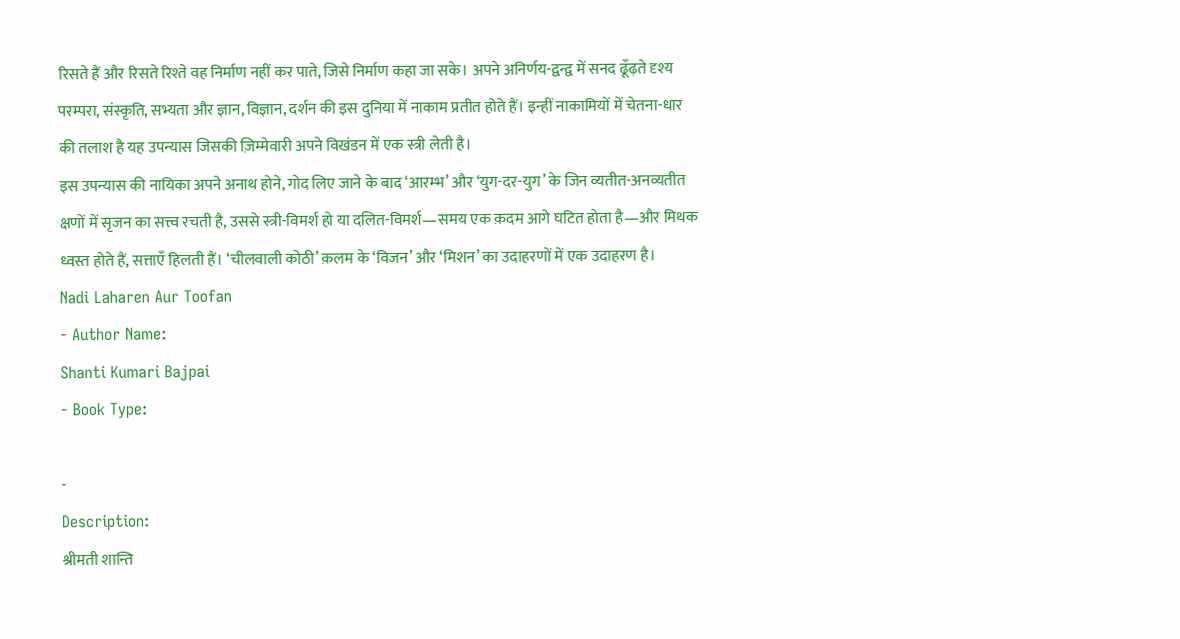रिसते हैं और रिसते रिश्ते वह निर्माण नहीं कर पाते, जिसे निर्माण कहा जा सके। अपने अनिर्णय-द्वन्द्व में सनद ढूँढ़ते दृश्य परम्परा, संस्कृति, सभ्यता और ज्ञान, विज्ञान, दर्शन की इस दुनिया में नाकाम प्रतीत होते हैं। इन्हीं नाकामियों में चेतना-धार की तलाश है यह उपन्यास जिसकी ज़िम्मेवारी अपने विखंडन में एक स्त्री लेती है।
इस उपन्यास की नायिका अपने अनाथ होने, गोद लिए जाने के बाद ‘आरम्भ’ और ‘युग-दर-युग’ के जिन व्यतीत-अनव्यतीत क्षणों में सृजन का सत्त्व रचती है, उससे स्त्री-विमर्श हो या दलित-विमर्श—समय एक क़दम आगे घटित होता है—और मिथक ध्वस्त होते हैं, सत्ताएँ हिलती हैं। ‘चीलवाली कोठी’ क़लम के ‘विजन’ और ‘मिशन’ का उदाहरणों में एक उदाहरण है।
Nadi Laharen Aur Toofan
- Author Name:
Shanti Kumari Bajpai
- Book Type:

-
Description:
श्रीमती शान्ति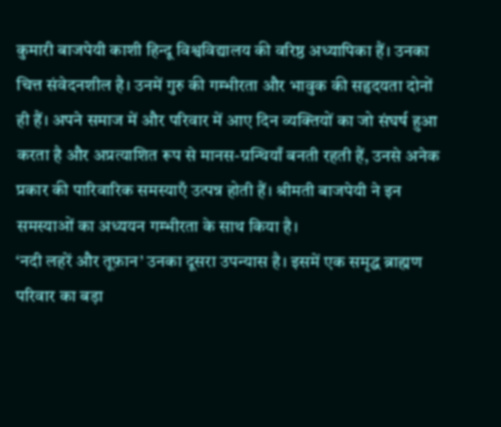कुमारी बाजपेयी काशी हिन्दू विश्वविद्यालय की वरिष्ठ अध्यापिका हैं। उनका चित्त संवेदनशील है। उनमें गुरु की गम्भीरता और भावुक की सहृदयता दोनों ही हैं। अपने समाज में और परिवार में आए दिन व्यक्तियों का जो संघर्ष हुआ करता है और अप्रत्याशित रूप से मानस-ग्रन्थियाँ बनती रहती हैं, उनसे अनेक प्रकार की पारिवारिक समस्याएँ उत्पन्न होती हैं। श्रीमती बाजपेयी ने इन समस्याओं का अध्ययन गम्भीरता के साथ किया है।
‘नदी लहरें और तूफ़ान’ उनका दूसरा उपन्यास है। इसमें एक समृद्ध ब्राह्मण परिवार का बड़ा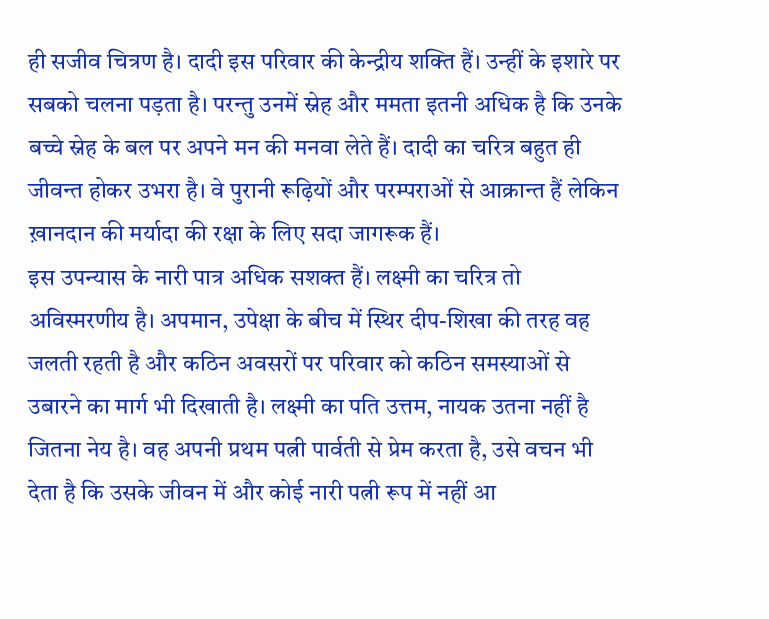ही सजीव चित्रण है। दादी इस परिवार की केन्द्रीय शक्ति हैं। उन्हीं के इशारे पर सबको चलना पड़ता है। परन्तु उनमें स्नेह और ममता इतनी अधिक है कि उनके बच्चे स्नेह के बल पर अपने मन की मनवा लेते हैं। दादी का चरित्र बहुत ही जीवन्त होकर उभरा है। वे पुरानी रूढ़ियों और परम्पराओं से आक्रान्त हैं लेकिन ख़ानदान की मर्यादा की रक्षा के लिए सदा जागरूक हैं।
इस उपन्यास के नारी पात्र अधिक सशक्त हैं। लक्ष्मी का चरित्र तो अविस्मरणीय है। अपमान, उपेक्षा के बीच में स्थिर दीप-शिखा की तरह वह जलती रहती है और कठिन अवसरों पर परिवार को कठिन समस्याओं से उबारने का मार्ग भी दिखाती है। लक्ष्मी का पति उत्तम, नायक उतना नहीं है जितना नेय है। वह अपनी प्रथम पत्नी पार्वती से प्रेम करता है, उसे वचन भी देता है कि उसके जीवन में और कोई नारी पत्नी रूप में नहीं आ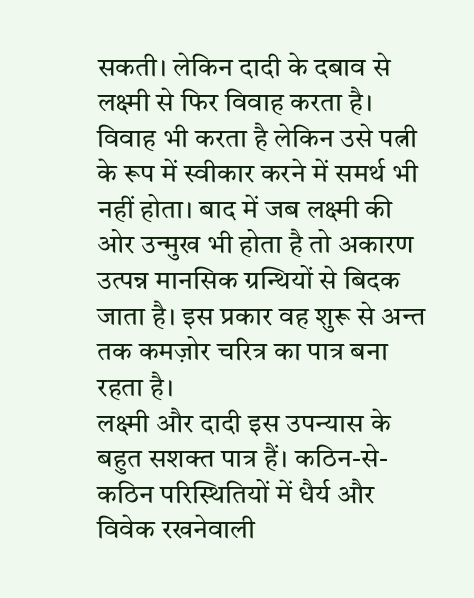सकती। लेकिन दादी के दबाव से लक्ष्मी से फिर विवाह करता है। विवाह भी करता है लेकिन उसे पत्नी के रूप में स्वीकार करने में समर्थ भी नहीं होता। बाद में जब लक्ष्मी की ओर उन्मुख भी होता है तो अकारण उत्पन्न मानसिक ग्रन्थियों से बिदक जाता है। इस प्रकार वह शुरू से अन्त तक कमज़ोर चरित्र का पात्र बना रहता है।
लक्ष्मी और दादी इस उपन्यास के बहुत सशक्त पात्र हैं। कठिन-से-कठिन परिस्थितियों में धैर्य और विवेक रखनेवाली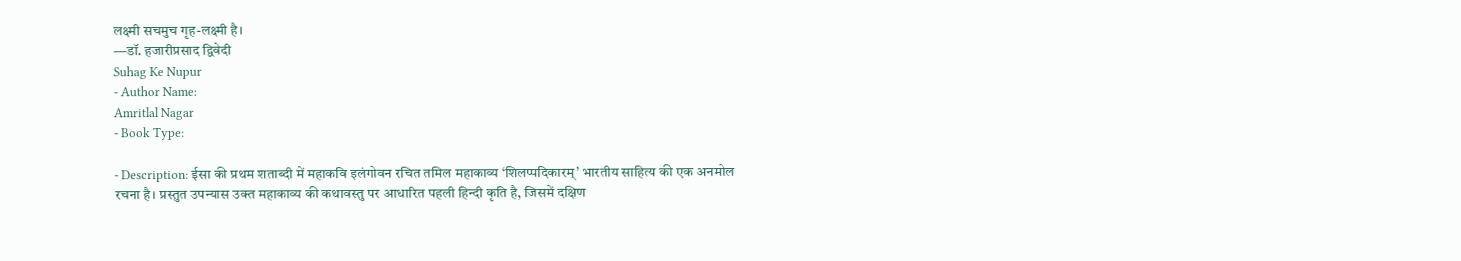लक्ष्मी सचमुच गृह-लक्ष्मी है।
—डॉ. हजारीप्रसाद द्विवेदी
Suhag Ke Nupur
- Author Name:
Amritlal Nagar
- Book Type:

- Description: ईसा की प्रथम शताब्दी में महाकवि इलंगोवन रचित तमिल महाकाव्य ‘शिलप्पदिकारम्’ भारतीय साहित्य की एक अनमोल रचना है। प्रस्तुत उपन्यास उक्त महाकाव्य की कथावस्तु पर आधारित पहली हिन्दी कृति है, जिसमें दक्षिण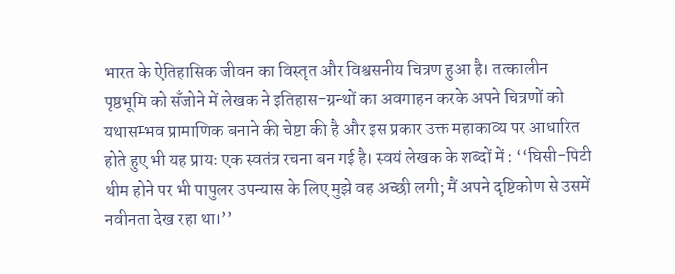भारत के ऐतिहासिक जीवन का विस्तृत और विश्वसनीय चित्रण हुआ है। तत्कालीन पृष्ठभूमि को सँजोने में लेखक ने इतिहास-ग्रन्थों का अवगाहन करके अपने चित्रणों को यथासम्भव प्रामाणिक बनाने की चेष्टा की है और इस प्रकार उक्त महाकाव्य पर आधारित होते हुए भी यह प्रायः एक स्वतंत्र रचना बन गई है। स्वयं लेखक के शब्दों में : ‘‘घिसी-पिटी थीम होने पर भी पापुलर उपन्यास के लिए मुझे वह अच्छी लगी; मैं अपने दृष्टिकोण से उसमें नवीनता देख रहा था।’’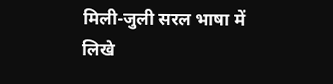मिली-जुली सरल भाषा में लिखे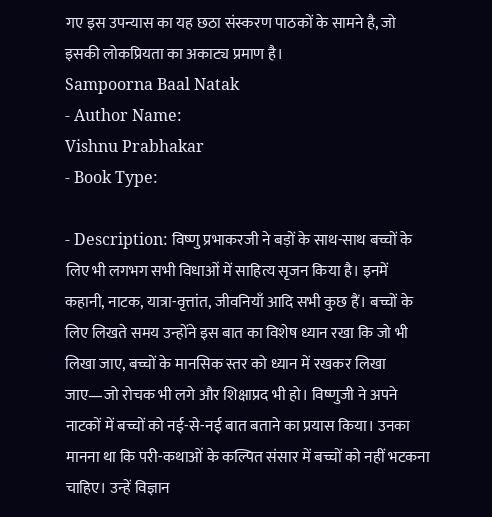गए इस उपन्यास का यह छठा संस्करण पाठकों के सामने है, जो इसकी लोकप्रियता का अकाट्य प्रमाण है।
Sampoorna Baal Natak
- Author Name:
Vishnu Prabhakar
- Book Type:

- Description: विष्णु प्रभाकरजी ने बड़ों के साथ-साथ बच्चों के लिए भी लगभग सभी विधाओं में साहित्य सृजन किया है। इनमें कहानी, नाटक, यात्रा-वृत्तांत, जीवनियाँ आदि सभी कुछ हैं। बच्चों के लिए लिखते समय उन्होंने इस बात का विशेष ध्यान रखा कि जो भी लिखा जाए, बच्चों के मानसिक स्तर को ध्यान में रखकर लिखा जाए—जो रोचक भी लगे और शिक्षाप्रद भी हो। विष्णुजी ने अपने नाटकों में बच्चों को नई-से-नई बात बताने का प्रयास किया। उनका मानना था कि परी-कथाओं के कल्पित संसार में बच्चों को नहीं भटकना चाहिए। उन्हें विज्ञान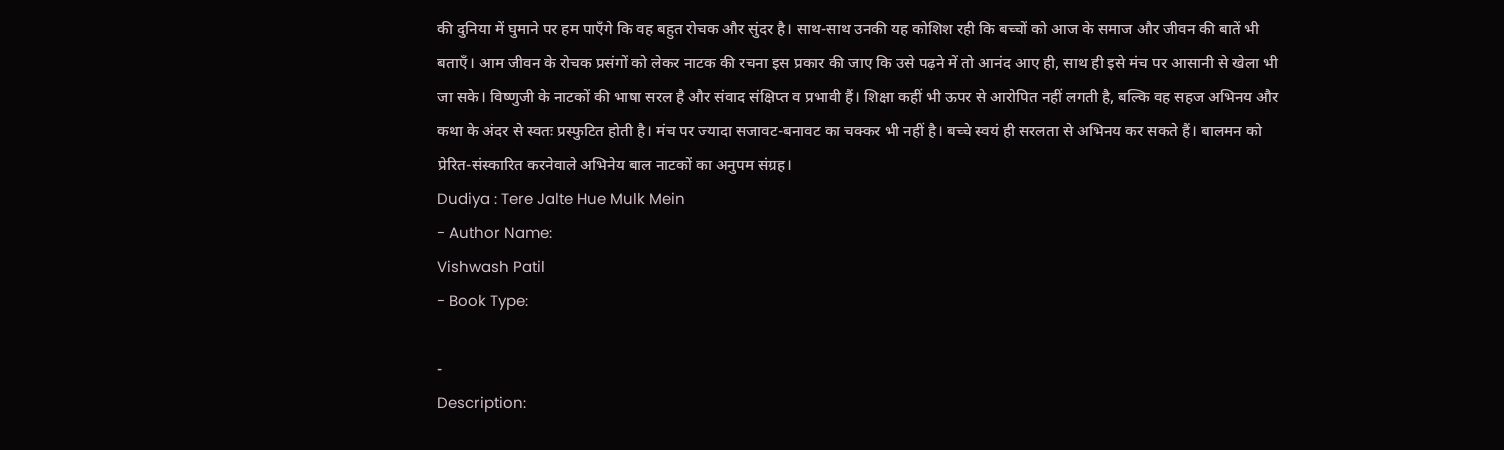की दुनिया में घुमाने पर हम पाएँगे कि वह बहुत रोचक और सुंदर है। साथ-साथ उनकी यह कोशिश रही कि बच्चों को आज के समाज और जीवन की बातें भी बताएँ। आम जीवन के रोचक प्रसंगों को लेकर नाटक की रचना इस प्रकार की जाए कि उसे पढ़ने में तो आनंद आए ही, साथ ही इसे मंच पर आसानी से खेला भी जा सके। विष्णुजी के नाटकों की भाषा सरल है और संवाद संक्षिप्त व प्रभावी हैं। शिक्षा कहीं भी ऊपर से आरोपित नहीं लगती है, बल्कि वह सहज अभिनय और कथा के अंदर से स्वतः प्रस्फुटित होती है। मंच पर ज्यादा सजावट-बनावट का चक्कर भी नहीं है। बच्चे स्वयं ही सरलता से अभिनय कर सकते हैं। बालमन को प्रेरित-संस्कारित करनेवाले अभिनेय बाल नाटकों का अनुपम संग्रह।
Dudiya : Tere Jalte Hue Mulk Mein
- Author Name:
Vishwash Patil
- Book Type:

-
Description: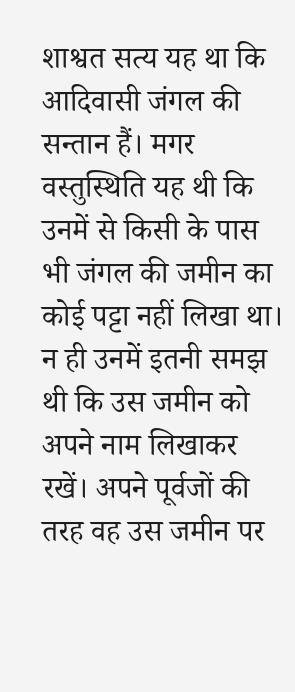शाश्वत सत्य यह था कि आदिवासी जंगल की सन्तान हैं। मगर वस्तुस्थिति यह थी कि उनमें से किसी के पास भी जंगल की जमीन का कोई पट्टा नहीं लिखा था। न ही उनमें इतनी समझ थी कि उस जमीन को अपने नाम लिखाकर रखें। अपने पूर्वजों की तरह वह उस जमीन पर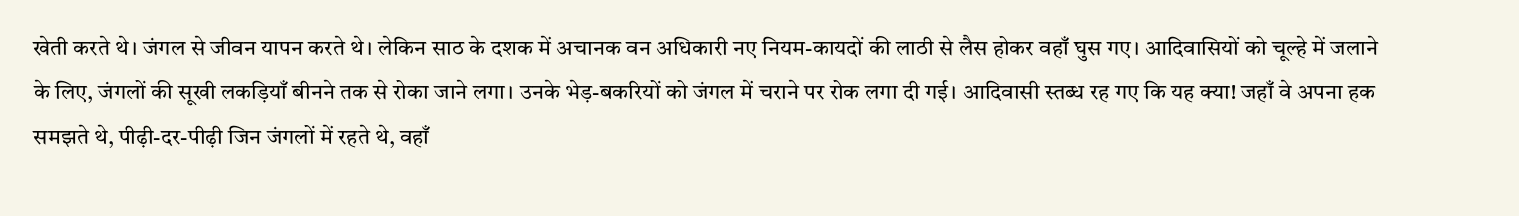खेती करते थे। जंगल से जीवन यापन करते थे। लेकिन साठ के दशक में अचानक वन अधिकारी नए नियम-कायदों की लाठी से लैस होकर वहाँ घुस गए। आदिवासियों को चूल्हे में जलाने के लिए, जंगलों की सूखी लकड़ियाँ बीनने तक से रोका जाने लगा। उनके भेड़-बकरियों को जंगल में चराने पर रोक लगा दी गई। आदिवासी स्तब्ध रह गए कि यह क्या! जहाँ वे अपना हक समझते थे, पीढ़ी-दर-पीढ़ी जिन जंगलों में रहते थे, वहाँ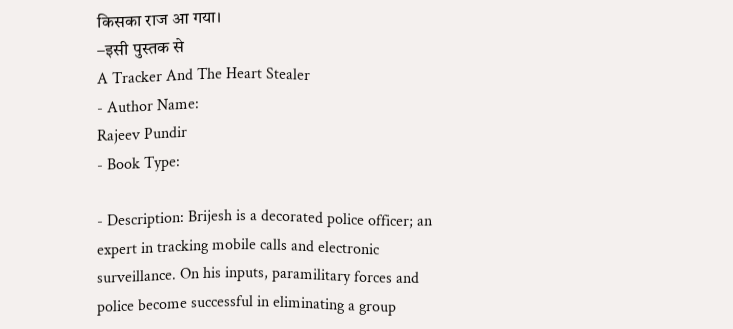किसका राज आ गया।
–इसी पुस्तक से
A Tracker And The Heart Stealer
- Author Name:
Rajeev Pundir
- Book Type:

- Description: Brijesh is a decorated police officer; an expert in tracking mobile calls and electronic surveillance. On his inputs, paramilitary forces and police become successful in eliminating a group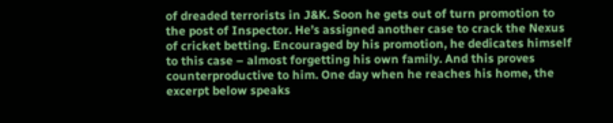of dreaded terrorists in J&K. Soon he gets out of turn promotion to the post of Inspector. He’s assigned another case to crack the Nexus of cricket betting. Encouraged by his promotion, he dedicates himself to this case – almost forgetting his own family. And this proves counterproductive to him. One day when he reaches his home, the excerpt below speaks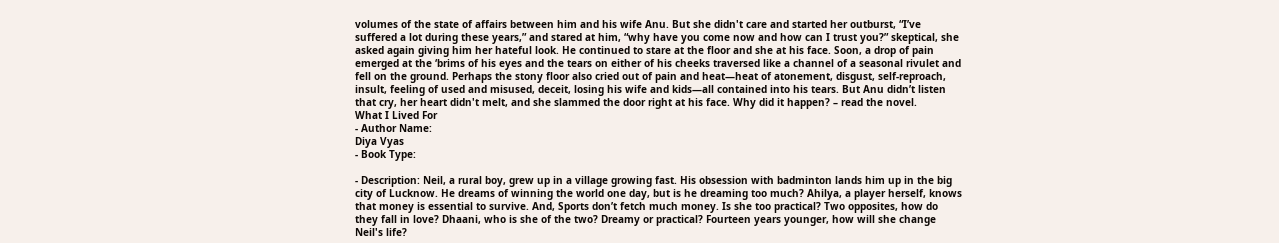volumes of the state of affairs between him and his wife Anu. But she didn't care and started her outburst, “I’ve suffered a lot during these years,” and stared at him, “why have you come now and how can I trust you?” skeptical, she asked again giving him her hateful look. He continued to stare at the floor and she at his face. Soon, a drop of pain emerged at the ‘brims of his eyes and the tears on either of his cheeks traversed like a channel of a seasonal rivulet and fell on the ground. Perhaps the stony floor also cried out of pain and heat—heat of atonement, disgust, self-reproach, insult, feeling of used and misused, deceit, losing his wife and kids—all contained into his tears. But Anu didn’t listen that cry, her heart didn't melt, and she slammed the door right at his face. Why did it happen? – read the novel.
What I Lived For
- Author Name:
Diya Vyas
- Book Type:

- Description: Neil, a rural boy, grew up in a village growing fast. His obsession with badminton lands him up in the big city of Lucknow. He dreams of winning the world one day, but is he dreaming too much? Ahilya, a player herself, knows that money is essential to survive. And, Sports don’t fetch much money. Is she too practical? Two opposites, how do they fall in love? Dhaani, who is she of the two? Dreamy or practical? Fourteen years younger, how will she change Neil's life?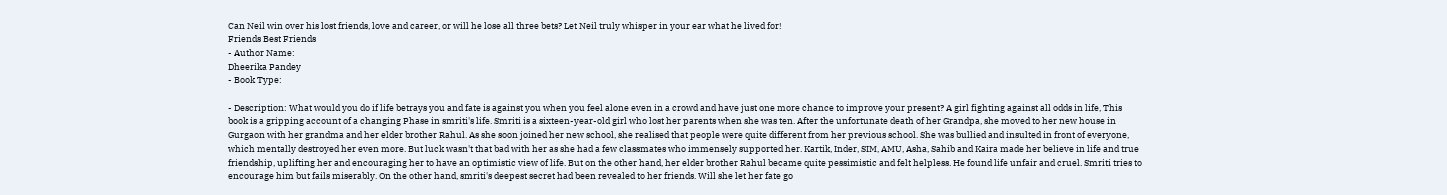Can Neil win over his lost friends, love and career, or will he lose all three bets? Let Neil truly whisper in your ear what he lived for!
Friends Best Friends
- Author Name:
Dheerika Pandey
- Book Type:

- Description: What would you do if life betrays you and fate is against you when you feel alone even in a crowd and have just one more chance to improve your present? A girl fighting against all odds in life, This book is a gripping account of a changing Phase in smriti's life. Smriti is a sixteen-year-old girl who lost her parents when she was ten. After the unfortunate death of her Grandpa, she moved to her new house in Gurgaon with her grandma and her elder brother Rahul. As she soon joined her new school, she realised that people were quite different from her previous school. She was bullied and insulted in front of everyone, which mentally destroyed her even more. But luck wasn't that bad with her as she had a few classmates who immensely supported her. Kartik, Inder, SIM, AMU, Asha, Sahib and Kaira made her believe in life and true friendship, uplifting her and encouraging her to have an optimistic view of life. But on the other hand, her elder brother Rahul became quite pessimistic and felt helpless. He found life unfair and cruel. Smriti tries to encourage him but fails miserably. On the other hand, smriti's deepest secret had been revealed to her friends. Will she let her fate go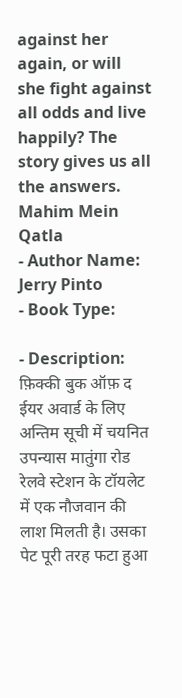against her again, or will she fight against all odds and live happily? The story gives us all the answers.
Mahim Mein Qatla
- Author Name:
Jerry Pinto
- Book Type:

- Description: फ़िक्की बुक ऑफ़ द ईयर अवार्ड के लिए अन्तिम सूची में चयनित उपन्यास मातुंगा रोड रेलवे स्टेशन के टॉयलेट में एक नौजवान की लाश मिलती है। उसका पेट पूरी तरह फटा हुआ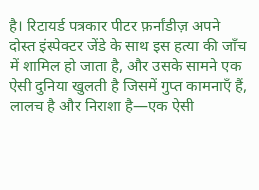है। रिटायर्ड पत्रकार पीटर फ़र्नांडीज़ अपने दोस्त इंस्पेक्टर जेंडे के साथ इस हत्या की जाँच में शामिल हो जाता है, और उसके सामने एक ऐसी दुनिया खुलती है जिसमें गुप्त कामनाएँ हैं, लालच है और निराशा है—एक ऐसी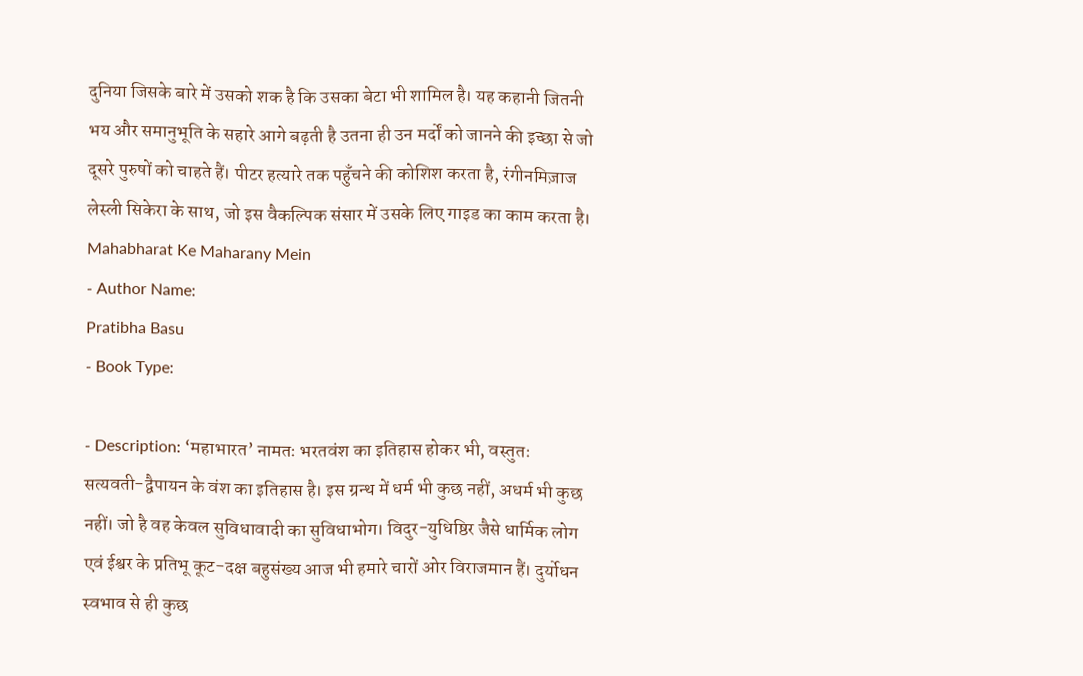दुनिया जिसके बारे में उसको शक है कि उसका बेटा भी शामिल है। यह कहानी जितनी भय और समानुभूति के सहारे आगे बढ़ती है उतना ही उन मर्दों को जानने की इच्छा से जो दूसरे पुरुषों को चाहते हैं। पीटर हत्यारे तक पहुँचने की कोशिश करता है, रंगीनमिज़ाज लेस्ली सिकेरा के साथ, जो इस वैकल्पिक संसार में उसके लिए गाइड का काम करता है।
Mahabharat Ke Maharany Mein
- Author Name:
Pratibha Basu
- Book Type:

- Description: ‘महाभारत’ नामतः भरतवंश का इतिहास होकर भी, वस्तुतः सत्यवती-द्वैपायन के वंश का इतिहास है। इस ग्रन्थ में धर्म भी कुछ नहीं, अधर्म भी कुछ नहीं। जो है वह केवल सुविधावादी का सुविधाभोग। विदुर-युधिष्ठिर जैसे धार्मिक लोग एवं ईश्वर के प्रतिभू कूट-दक्ष बहुसंख्य आज भी हमारे चारों ओर विराजमान हैं। दुर्योधन स्वभाव से ही कुछ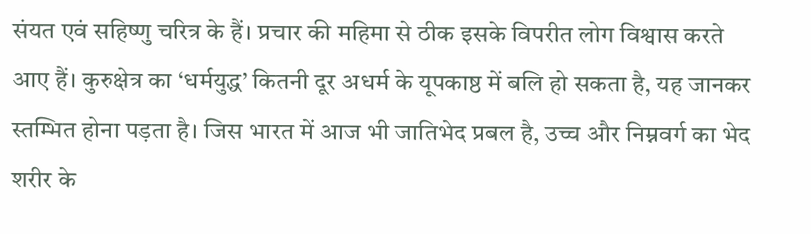संयत एवं सहिष्णु चरित्र के हैं। प्रचार की महिमा से ठीक इसके विपरीत लोग विश्वास करते आए हैं। कुरुक्षेत्र का ‘धर्मयुद्ध’ कितनी दूर अधर्म के यूपकाष्ठ में बलि हो सकता है, यह जानकर स्तम्भित होना पड़ता है। जिस भारत में आज भी जातिभेद प्रबल है, उच्च और निम्नवर्ग का भेद शरीर के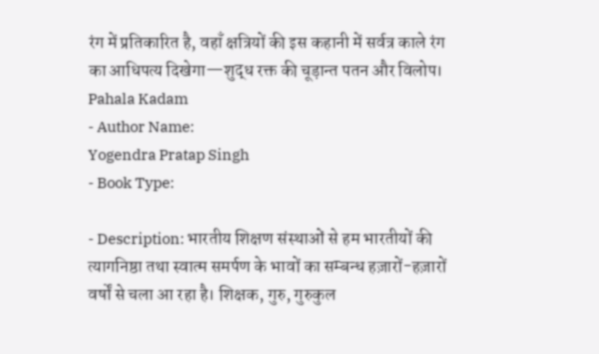रंग में प्रतिकारित है, वहाँ क्षत्रियों की इस कहानी में सर्वत्र काले रंग का आधिपत्य दिखेगा—शुद्ध रक्त की चूड़ान्त पतन और विलोप।
Pahala Kadam
- Author Name:
Yogendra Pratap Singh
- Book Type:

- Description: भारतीय शिक्षण संस्थाओं से हम भारतीयों की त्यागनिष्ठा तथा स्वात्म समर्पण के भावों का सम्बन्ध हज़ारों-हज़ारों वर्षों से चला आ रहा है। शिक्षक, गुरु, गुरुकुल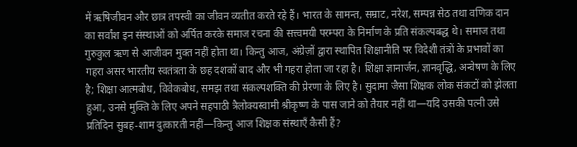में ऋषिजीवन और छात्र तपस्वी का जीवन व्यतीत करते रहे हैं। भारत के सामन्त, सम्राट, नरेश, सम्पन्न सेठ तथा वणिक दान का सर्वांश इन संस्थाओं को अर्पित करके समाज रचना की सत्त्वमयी परम्परा के निर्माण के प्रति संकल्पबद्ध थे। समाज तथा गुरुकुल ऋण से आजीवन मुक्त नहीं होता था। किन्तु आज, अंग्रेज़ों द्वारा स्थापित शिक्षानीति पर विदेशी तंत्रों के प्रभावों का गहरा असर भारतीय स्वतंत्रता के छह दशकों बाद और भी गहरा होता जा रहा है। शिक्षा ज्ञानार्जन, ज्ञानवृद्धि, अन्वेषण के लिए है; शिक्षा आत्मबोध, विवेकबोध, समझ तथा संकल्पशक्ति की प्रेरणा के लिए है। सुदामा जैसा शिक्षक लोक संकटों को झेलता हुआ, उनसे मुक्ति के लिए अपने सहपाठी त्रैलोक्यस्वामी श्रीकृष्ण के पास जाने को तैयार नहीं था—यदि उसकी पत्नी उसे प्रतिदिन सुबह-शाम दुत्कारती नहीं—किन्तु आज शिक्षक संस्थाएँ कैसी हैं?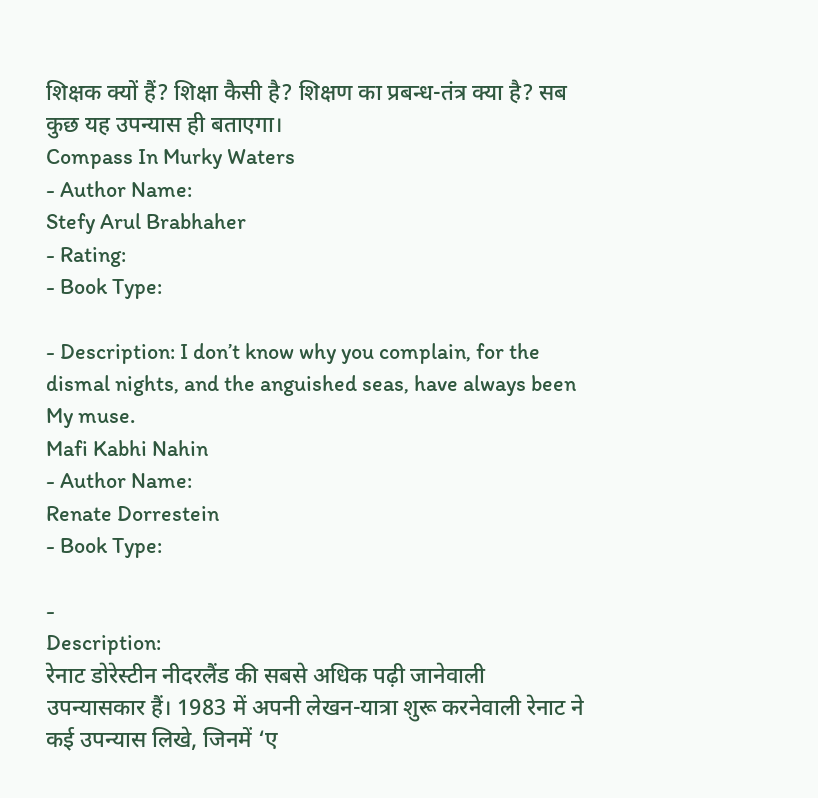शिक्षक क्यों हैं? शिक्षा कैसी है? शिक्षण का प्रबन्ध-तंत्र क्या है? सब कुछ यह उपन्यास ही बताएगा।
Compass In Murky Waters
- Author Name:
Stefy Arul Brabhaher
- Rating:
- Book Type:

- Description: I don’t know why you complain, for the dismal nights, and the anguished seas, have always been My muse.
Mafi Kabhi Nahin
- Author Name:
Renate Dorrestein
- Book Type:

-
Description:
रेनाट डोरेस्टीन नीदरलैंड की सबसे अधिक पढ़ी जानेवाली उपन्यासकार हैं। 1983 में अपनी लेखन-यात्रा शुरू करनेवाली रेनाट ने कई उपन्यास लिखे, जिनमें ‘ए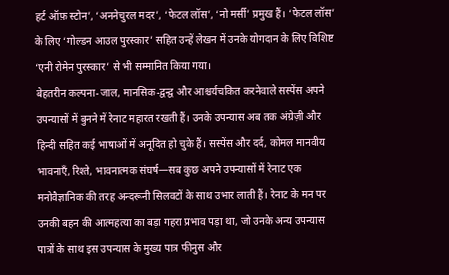हर्ट ऑफ़ स्टोन’, ‘अननेचुरल मदर’, ‘फेटल लॉस’, ‘नो मर्सी’ प्रमुख हैं। ‘फेटल लॉस’ के लिए ‘गोल्डन आउल पुरस्कार’ सहित उन्हें लेखन में उनके योगदान के लिए विशिष्ट ‘एनी रोमेन पुरस्कार’ से भी सम्मानित किया गया।
बेहतरीन कल्पना-जाल, मानसिक-द्वन्द्व और आश्चर्यचकित करनेवाले सस्पेंस अपने उपन्यासों में बुनने में रेनाट महारत रखती हैं। उनके उपन्यास अब तक अंग्रेज़ी और हिन्दी सहित कई भाषाओं में अनूदित हो चुके हैं। सस्पेंस और दर्द, कोमल मानवीय भावनाएँ, रिश्ते, भावनात्मक संघर्ष—सब कुछ अपने उपन्यासों में रेनाट एक मनोवैज्ञानिक की तरह अन्दरूनी सिलवटों के साथ उभार लाती हैं। रेनाट के मन पर उनकी बहन की आत्महत्या का बड़ा गहरा प्रभाव पड़ा था, जो उनके अन्य उपन्यास पात्रों के साथ इस उपन्यास के मुख्य पात्र फीनुस और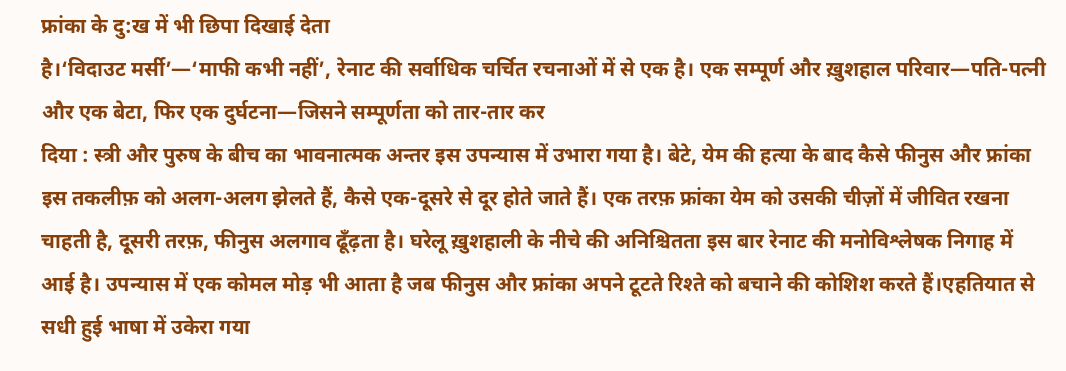फ्रांका के दु:ख में भी छिपा दिखाई देता
है।‘विदाउट मर्सी’—‘माफी कभी नहीं’, रेनाट की सर्वाधिक चर्चित रचनाओं में से एक है। एक सम्पूर्ण और ख़ुशहाल परिवार—पति-पत्नी और एक बेटा, फिर एक दुर्घटना—जिसने सम्पूर्णता को तार-तार कर
दिया : स्त्री और पुरुष के बीच का भावनात्मक अन्तर इस उपन्यास में उभारा गया है। बेटे, येम की हत्या के बाद कैसे फीनुस और फ्रांका इस तकलीफ़ को अलग-अलग झेलते हैं, कैसे एक-दूसरे से दूर होते जाते हैं। एक तरफ़ फ्रांका येम को उसकी चीज़ों में जीवित रखना चाहती है, दूसरी तरफ़, फीनुस अलगाव ढूँढ़ता है। घरेलू ख़ुशहाली के नीचे की अनिश्चितता इस बार रेनाट की मनोविश्लेषक निगाह में आई है। उपन्यास में एक कोमल मोड़ भी आता है जब फीनुस और फ्रांका अपने टूटते रिश्ते को बचाने की कोशिश करते हैं।एहतियात से सधी हुई भाषा में उकेरा गया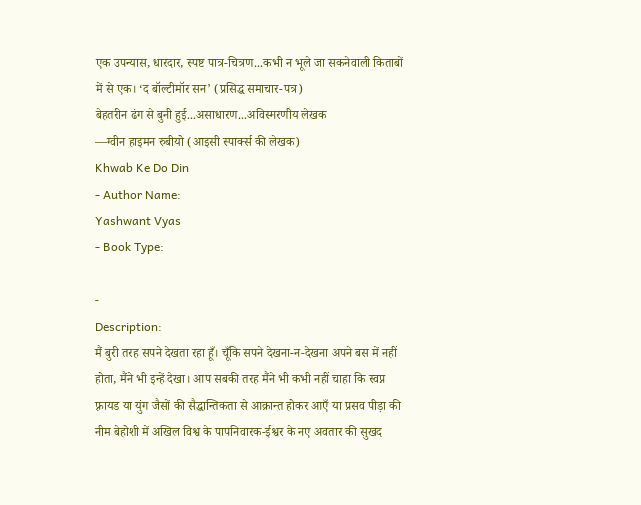एक उपन्यास, धारदार, स्पष्ट पात्र-चित्रण...कभी न भूले जा सकनेवाली किताबों में से एक। ‘द बॉल्टीमॉर सन’ (प्रसिद्ध समाचार-पत्र)
बेहतरीन ढंग से बुनी हुई...असाधारण...अविस्मरणीय लेखक
—ग्वीन हाइमन रुबीयो (आइसी स्पार्क्स की लेखक)
Khwab Ke Do Din
- Author Name:
Yashwant Vyas
- Book Type:

-
Description:
मैं बुरी तरह सपने देखता रहा हूँ। चूँकि सपने देखना-न-देखना अपने बस में नहीं होता, मैंने भी इन्हें देखा। आप सबकी तरह मैंने भी कभी नहीं चाहा कि स्वप्न फ़्रायड या युंग जैसों की सैद्धान्तिकता से आक्रान्त होकर आएँ या प्रसव पीड़ा की नीम बेहोशी में अखिल विश्व के पापनिवारक-ईश्वर के नए अवतार की सुखद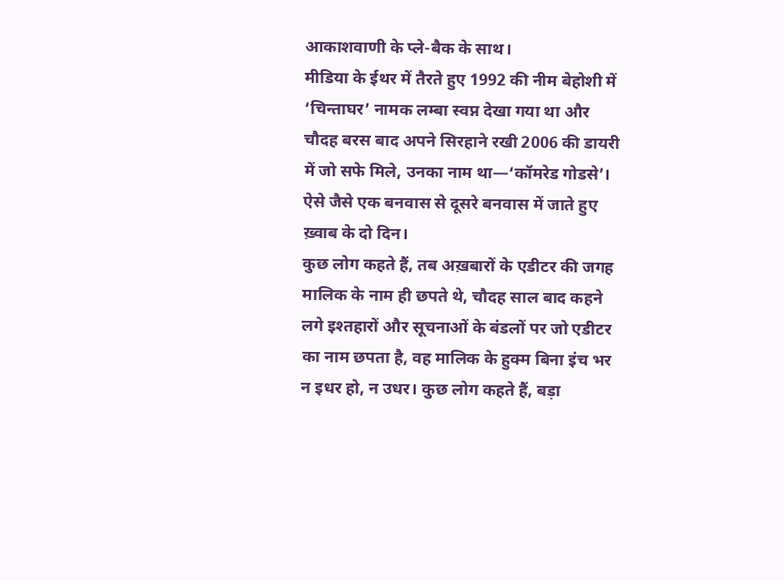आकाशवाणी के प्ले-बैक के साथ।
मीडिया के ईथर में तैरते हुए 1992 की नीम बेहोशी में ‘चिन्ताघर’ नामक लम्बा स्वप्न देखा गया था और चौदह बरस बाद अपने सिरहाने रखी 2006 की डायरी में जो सफे मिले, उनका नाम था—‘कॉमरेड गोडसे’। ऐसे जैसे एक बनवास से दूसरे बनवास में जाते हुए ख़्वाब के दो दिन।
कुछ लोग कहते हैं, तब अख़बारों के एडीटर की जगह मालिक के नाम ही छपते थे, चौदह साल बाद कहने लगे इश्तहारों और सूचनाओं के बंडलों पर जो एडीटर का नाम छपता है, वह मालिक के हुक्म बिना इंच भर न इधर हो, न उधर। कुछ लोग कहते हैं, बड़ा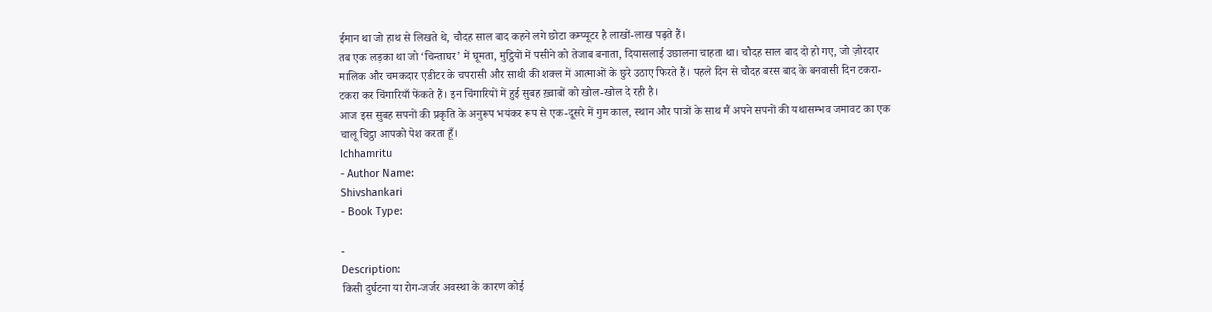ईमान था जो हाथ से लिखते थे, चौदह साल बाद कहने लगे छोटा कम्प्यूटर है लाखों-लाख पढ़ते हैं।
तब एक लड़का था जो ‘चिन्ताघर’ में घूमता, मुट्ठियों में पसीने को तेजाब बनाता, दियासलाई उछालना चाहता था। चौदह साल बाद दो हो गए, जो ज़ोरदार मालिक और चमकदार एडीटर के चपरासी और साथी की शक्ल में आत्माओं के छुरे उठाए फिरते हैं। पहले दिन से चौदह बरस बाद के बनवासी दिन टकरा-टकरा कर चिंगारियाँ फेंकते हैं। इन चिंगारियों में हुई सुबह ख़्वाबों को खोल-खोल दे रही है।
आज इस सुबह सपनों की प्रकृति के अनुरूप भयंकर रूप से एक-दूसरे में गुम काल, स्थान और पात्रों के साथ मैं अपने सपनों की यथासम्भव जमावट का एक चालू चिट्ठा आपको पेश करता हूँ।
Ichhamritu
- Author Name:
Shivshankari
- Book Type:

-
Description:
किसी दुर्घटना या रोग-जर्जर अवस्था के कारण कोई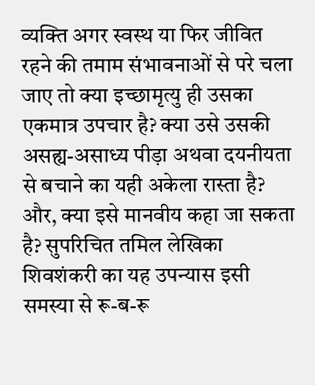व्यक्ति अगर स्वस्थ या फिर जीवित रहने की तमाम संभावनाओं से परे चला जाए तो क्या इच्छामृत्यु ही उसका एकमात्र उपचार है? क्या उसे उसकी असह्य-असाध्य पीड़ा अथवा दयनीयता से बचाने का यही अकेला रास्ता है? और, क्या इसे मानवीय कहा जा सकता है? सुपरिचित तमिल लेखिका शिवशंकरी का यह उपन्यास इसी समस्या से रू-ब-रू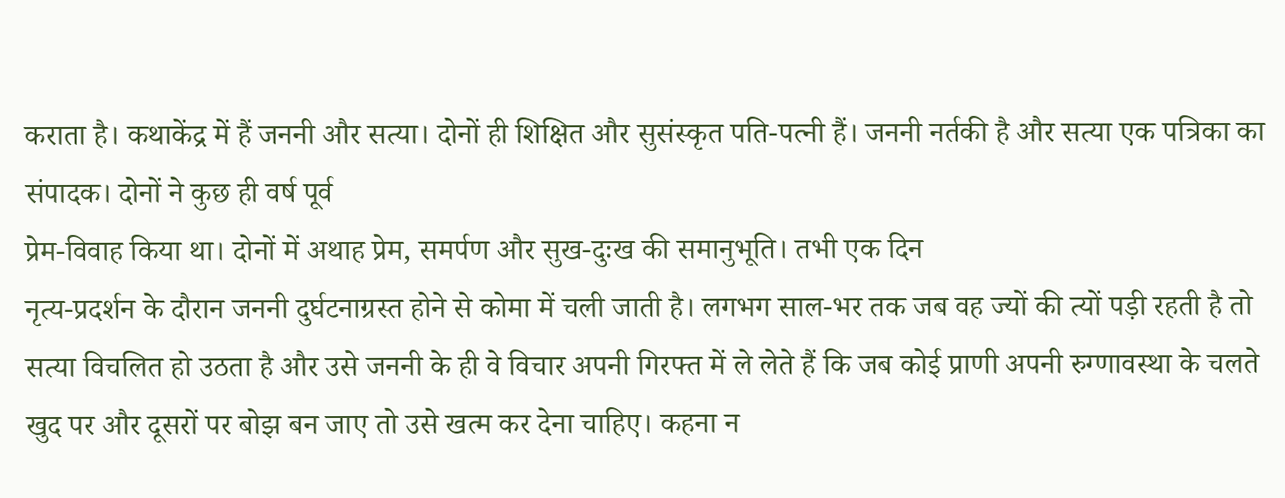कराता है। कथाकेंद्र में हैं जननी और सत्या। दोनों ही शिक्षित और सुसंस्कृत पति-पत्नी हैं। जननी नर्तकी है और सत्या एक पत्रिका का संपादक। दोनों ने कुछ ही वर्ष पूर्व
प्रेम-विवाह किया था। दोनों में अथाह प्रेम, समर्पण और सुख-दुःख की समानुभूति। तभी एक दिन
नृत्य-प्रदर्शन के दौरान जननी दुर्घटनाग्रस्त होने से कोमा में चली जाती है। लगभग साल-भर तक जब वह ज्यों की त्यों पड़ी रहती है तो सत्या विचलित हो उठता है और उसे जननी के ही वे विचार अपनी गिरफ्त में ले लेते हैं कि जब कोई प्राणी अपनी रुग्णावस्था के चलते खुद पर और दूसरों पर बोझ बन जाए तो उसे खत्म कर देना चाहिए। कहना न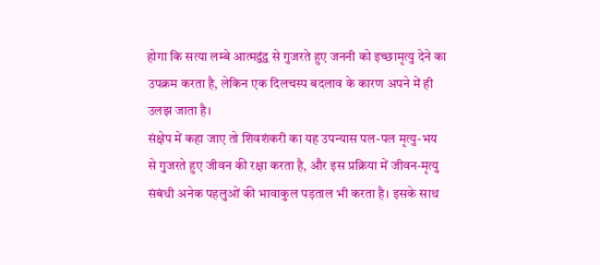होगा कि सत्या लम्बे आत्मद्वंद्व से गुजरते हुए जननी को इच्छामृत्यु देने का उपक्रम करता है, लेकिन एक दिलचस्प बदलाव के कारण अपने में ही उलझ जाता है।
संक्षेप में कहा जाए तो शिवशंकरी का यह उपन्यास पल-पल मृत्यु-भय से गुजरते हुए जीवन की रक्षा करता है, और इस प्रक्रिया में जीवन-मृत्यु संबंधी अनेक पहलुओं की भावाकुल पड़ताल भी करता है। इसके साथ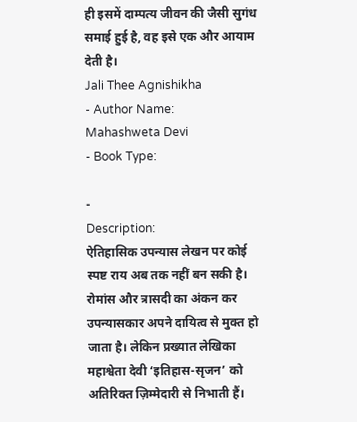ही इसमें दाम्पत्य जीवन की जैसी सुगंध समाई हुई है, वह इसे एक और आयाम देती है।
Jali Thee Agnishikha
- Author Name:
Mahashweta Devi
- Book Type:

-
Description:
ऐतिहासिक उपन्यास लेखन पर कोई स्पष्ट राय अब तक नहीं बन सकी है। रोमांस और त्रासदी का अंकन कर उपन्यासकार अपने दायित्व से मुक्त हो जाता है। लेकिन प्रख्यात लेखिका महाश्वेता देवी ‘इतिहास-सृजन’ को अतिरिक्त ज़िम्मेदारी से निभाती हैं।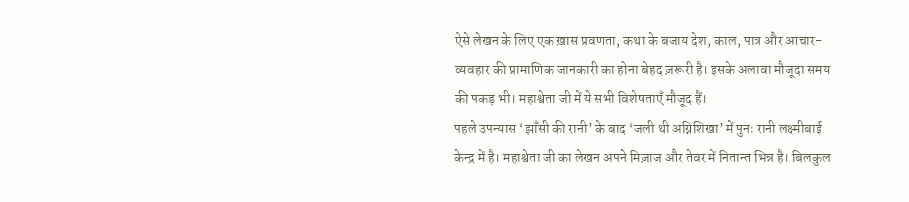ऐसे लेखन के लिए एक ख़ास प्रवणता, कथा के बजाय देश, काल, पात्र और आचार-व्यवहार की प्रामाणिक जानकारी का होना बेहद ज़रूरी है। इसके अलावा मौजूदा समय की पकड़ भी। महाश्वेता जी में ये सभी विशेषताएँ मौजूद हैं।
पहले उपन्यास ‘झाँसी की रानी’ के बाद ‘जली थी अग्निशिखा’ में पुनः रानी लक्ष्मीबाई केन्द्र में है। महाश्वेता जी का लेखन अपने मिज़ाज और तेवर में नितान्त भिन्न है। बिलकुल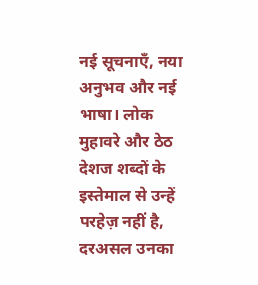नई सूचनाएँ, नया अनुभव और नई भाषा। लोक मुहावरे और ठेठ देशज शब्दों के इस्तेमाल से उन्हें परहेज़ नहीं है, दरअसल उनका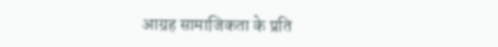आग्रह सामाजिकता के प्रति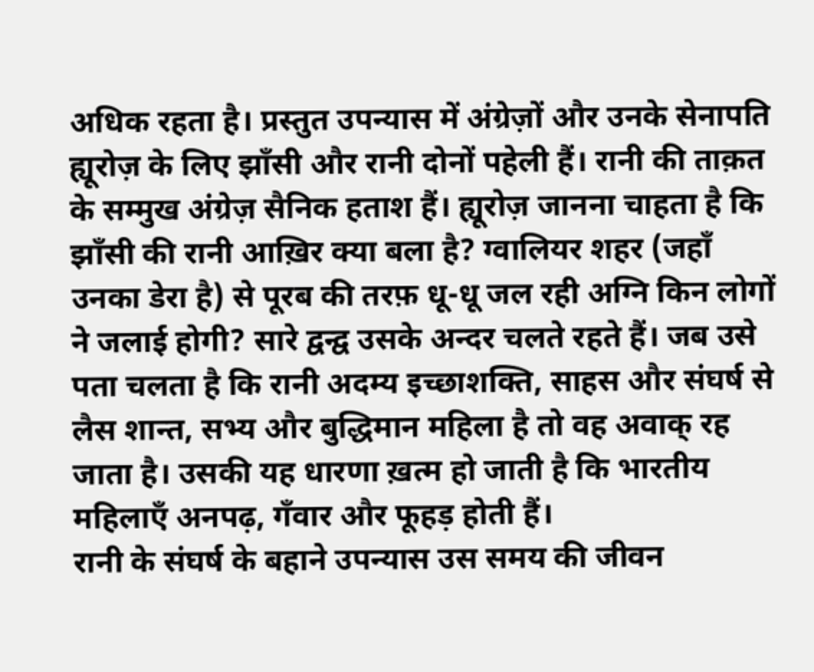अधिक रहता है। प्रस्तुत उपन्यास में अंग्रेज़ों और उनके सेनापति ह्यूरोज़ के लिए झाँसी और रानी दोनों पहेली हैं। रानी की ताक़त के सम्मुख अंग्रेज़ सैनिक हताश हैं। ह्यूरोज़ जानना चाहता है कि झाँसी की रानी आख़िर क्या बला है? ग्वालियर शहर (जहाँ उनका डेरा है) से पूरब की तरफ़ धू-धू जल रही अग्नि किन लोगों ने जलाई होगी? सारे द्वन्द्व उसके अन्दर चलते रहते हैं। जब उसे पता चलता है कि रानी अदम्य इच्छाशक्ति, साहस और संघर्ष से लैस शान्त, सभ्य और बुद्धिमान महिला है तो वह अवाक् रह जाता है। उसकी यह धारणा ख़त्म हो जाती है कि भारतीय महिलाएँ अनपढ़, गँवार और फूहड़ होती हैं।
रानी के संघर्ष के बहाने उपन्यास उस समय की जीवन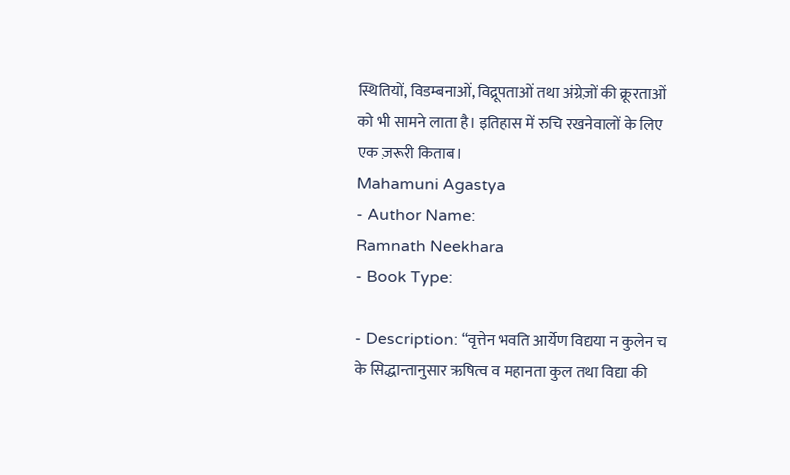स्थितियों, विडम्बनाओं, विद्रूपताओं तथा अंग्रेज़ों की क्रूरताओं को भी सामने लाता है। इतिहास में रुचि रखनेवालों के लिए एक ज़रूरी किताब।
Mahamuni Agastya
- Author Name:
Ramnath Neekhara
- Book Type:

- Description: “वृत्तेन भवति आर्येण विद्यया न कुलेन च के सिद्धान्तानुसार ऋषित्व व महानता कुल तथा विद्या की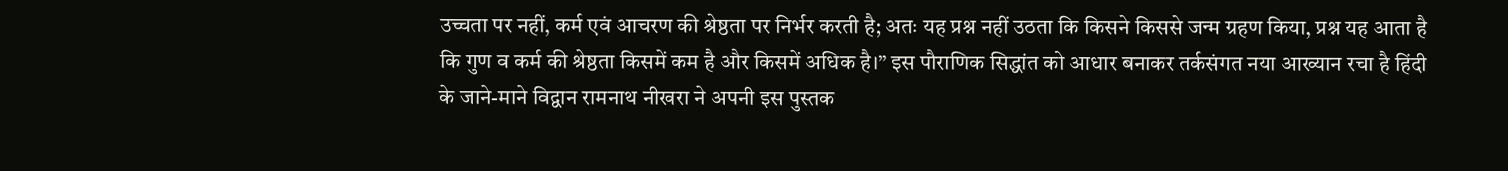उच्चता पर नहीं, कर्म एवं आचरण की श्रेष्ठता पर निर्भर करती है; अतः यह प्रश्न नहीं उठता कि किसने किससे जन्म ग्रहण किया, प्रश्न यह आता है कि गुण व कर्म की श्रेष्ठता किसमें कम है और किसमें अधिक है।” इस पौराणिक सिद्धांत को आधार बनाकर तर्कसंगत नया आख्यान रचा है हिंदी के जाने-माने विद्वान रामनाथ नीखरा ने अपनी इस पुस्तक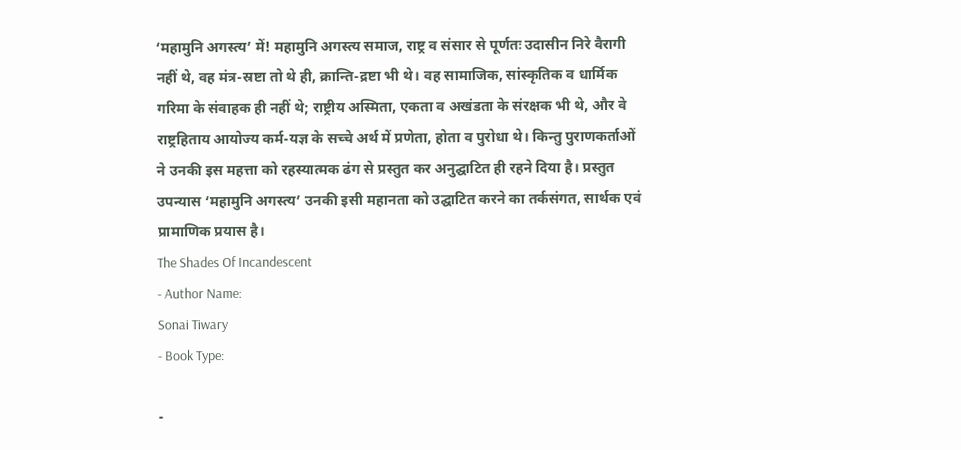‘महामुनि अगस्त्य’ में! महामुनि अगस्त्य समाज, राष्ट्र व संसार से पूर्णतः उदासीन निरे वैरागी नहीं थे, वह मंत्र-स्रष्टा तो थे ही, क्रान्ति-द्रष्टा भी थे। वह सामाजिक, सांस्कृतिक व धार्मिक गरिमा के संवाहक ही नहीं थे; राष्ट्रीय अस्मिता, एकता व अखंडता के संरक्षक भी थे, और वे राष्ट्रहिताय आयोज्य कर्म-यज्ञ के सच्चे अर्थ में प्रणेता, होता व पुरोधा थे। किन्तु पुराणकर्ताओं ने उनकी इस महत्ता को रहस्यात्मक ढंग से प्रस्तुत कर अनुद्घाटित ही रहने दिया है। प्रस्तुत उपन्यास ‘महामुनि अगस्त्य’ उनकी इसी महानता को उद्घाटित करने का तर्कसंगत, सार्थक एवं प्रामाणिक प्रयास है।
The Shades Of Incandescent
- Author Name:
Sonai Tiwary
- Book Type:

-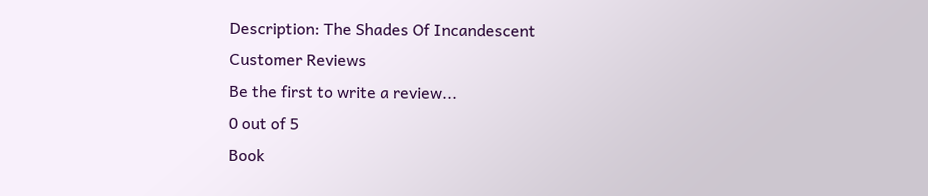Description: The Shades Of Incandescent
Customer Reviews
Be the first to write a review...
0 out of 5
Book